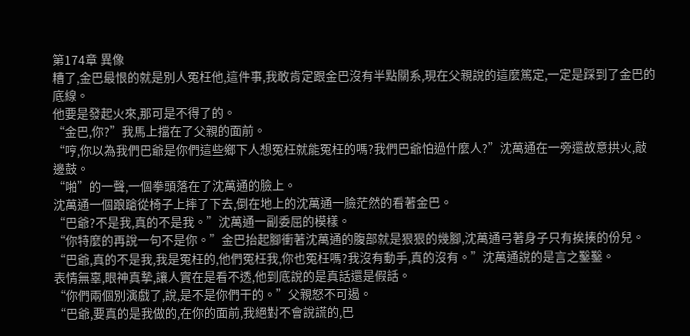第174章 異像
糟了,金巴最恨的就是別人冤枉他,這件事,我敢肯定跟金巴沒有半點關系,現在父親說的這麼篤定,一定是踩到了金巴的底線。
他要是發起火來,那可是不得了的。
“金巴,你?”我馬上擋在了父親的面前。
“哼,你以為我們巴爺是你們這些鄉下人想冤枉就能冤枉的嗎?我們巴爺怕過什麼人?”沈萬通在一旁還故意拱火,敲邊鼓。
“啪”的一聲,一個拳頭落在了沈萬通的臉上。
沈萬通一個踉蹌從椅子上摔了下去,倒在地上的沈萬通一臉茫然的看著金巴。
“巴爺?不是我,真的不是我。”沈萬通一副委屈的模樣。
“你特麼的再說一句不是你。”金巴抬起腳衝著沈萬通的腹部就是狠狠的幾腳,沈萬通弓著身子只有挨揍的份兒。
“巴爺,真的不是我,我是冤枉的,他們冤枉我,你也冤枉嗎?我沒有動手,真的沒有。”沈萬通說的是言之鑿鑿。
表情無辜,眼神真摯,讓人實在是看不透,他到底說的是真話還是假話。
“你們兩個別演戲了,說,是不是你們干的。”父親怒不可遏。
“巴爺,要真的是我做的,在你的面前,我絕對不會說謊的,巴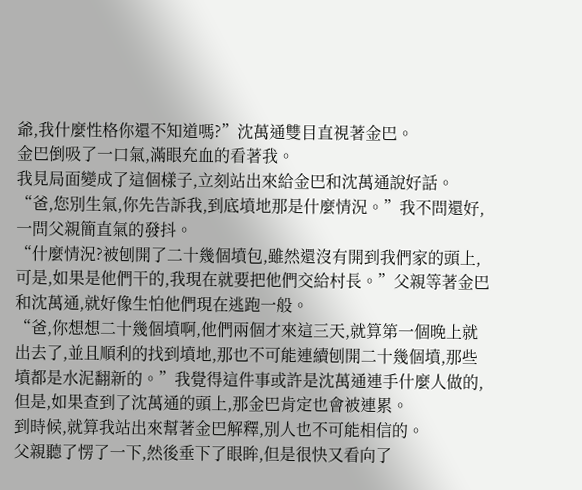爺,我什麼性格你還不知道嗎?”沈萬通雙目直視著金巴。
金巴倒吸了一口氣,滿眼充血的看著我。
我見局面變成了這個樣子,立刻站出來給金巴和沈萬通說好話。
“爸,您別生氣,你先告訴我,到底墳地那是什麼情況。”我不問還好,一問父親簡直氣的發抖。
“什麼情況?被刨開了二十幾個墳包,雖然還沒有開到我們家的頭上,可是,如果是他們干的,我現在就要把他們交給村長。”父親等著金巴和沈萬通,就好像生怕他們現在逃跑一般。
“爸,你想想二十幾個墳啊,他們兩個才來這三天,就算第一個晚上就出去了,並且順利的找到墳地,那也不可能連續刨開二十幾個墳,那些墳都是水泥翻新的。”我覺得這件事或許是沈萬通連手什麼人做的,但是,如果查到了沈萬通的頭上,那金巴肯定也會被連累。
到時候,就算我站出來幫著金巴解釋,別人也不可能相信的。
父親聽了愣了一下,然後垂下了眼眸,但是很快又看向了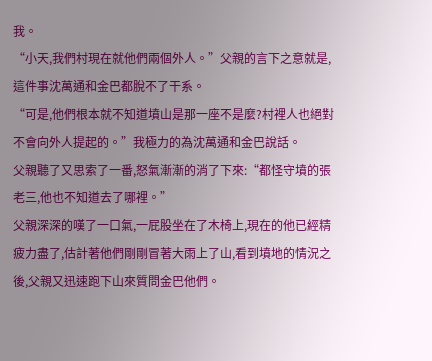我。
“小天,我們村現在就他們兩個外人。”父親的言下之意就是,這件事沈萬通和金巴都脫不了干系。
“可是,他們根本就不知道墳山是那一座不是麼?村裡人也絕對不會向外人提起的。”我極力的為沈萬通和金巴說話。
父親聽了又思索了一番,怒氣漸漸的消了下來:“都怪守墳的張老三,他也不知道去了哪裡。”
父親深深的嘆了一口氣,一屁股坐在了木椅上,現在的他已經精疲力盡了,估計著他們剛剛冒著大雨上了山,看到墳地的情況之後,父親又迅速跑下山來質問金巴他們。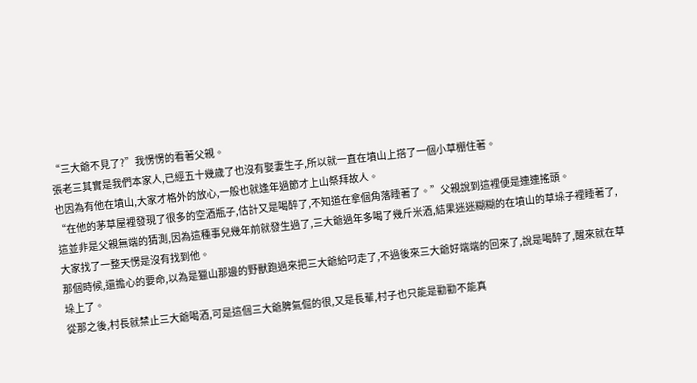“三大爺不見了?”我愣愣的看著父親。
張老三其實是我們本家人,已經五十幾歲了也沒有娶妻生子,所以就一直在墳山上搭了一個小草棚住著。
也因為有他在墳山,大家才格外的放心,一般也就逢年過節才上山祭拜故人。
“在他的茅草屋裡發現了很多的空酒瓶子,估計又是喝醉了,不知道在拿個角落睡著了。”父親說到這裡便是連連搖頭。
這並非是父親無端的猜測,因為這種事兒幾年前就發生過了,三大爺過年多喝了幾斤米酒,結果迷迷糊糊的在墳山的草垛子裡睡著了,大家找了一整天愣是沒有找到他。
那個時候,還擔心的要命,以為是獵山那邊的野獸跑過來把三大爺給叼走了,不過後來三大爺好端端的回來了,說是喝醉了,醒來就在草垛上了。
從那之後,村長就禁止三大爺喝酒,可是這個三大爺脾氣倔的很,又是長輩,村子也只能是勸勸不能真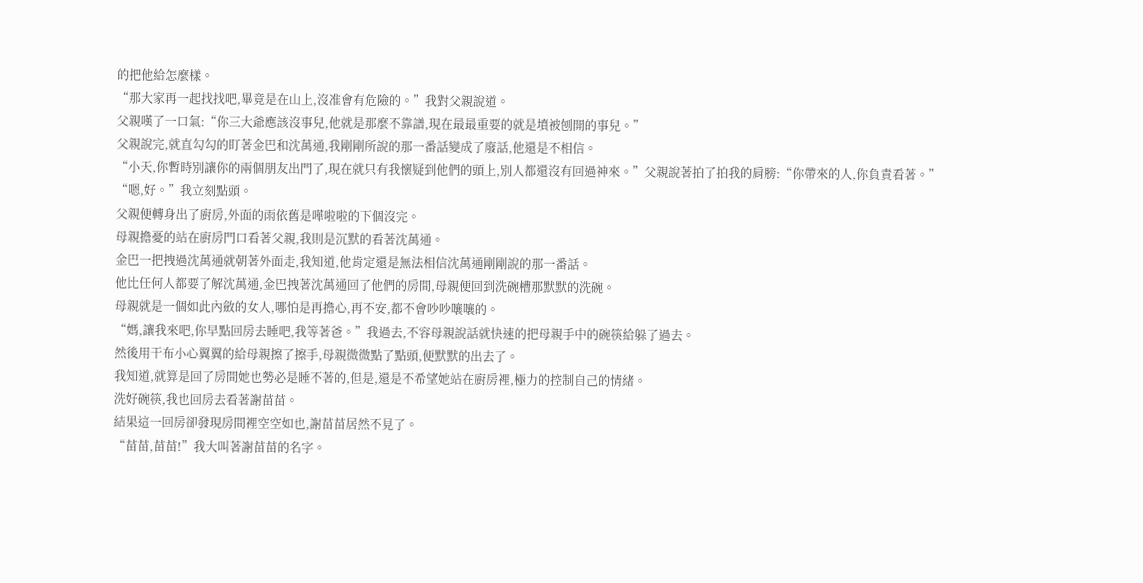的把他給怎麼樣。
“那大家再一起找找吧,畢竟是在山上,沒准會有危險的。”我對父親說道。
父親嘆了一口氣:“你三大爺應該沒事兒,他就是那麼不靠譜,現在最最重要的就是墳被刨開的事兒。”
父親說完,就直勾勾的盯著金巴和沈萬通,我剛剛所說的那一番話變成了廢話,他還是不相信。
“小天,你暫時別讓你的兩個朋友出門了,現在就只有我懷疑到他們的頭上,別人都還沒有回過神來。”父親說著拍了拍我的肩膀:“你帶來的人,你負責看著。”
“嗯,好。”我立刻點頭。
父親便轉身出了廚房,外面的雨依舊是嘩啦啦的下個沒完。
母親擔憂的站在廚房門口看著父親,我則是沉默的看著沈萬通。
金巴一把拽過沈萬通就朝著外面走,我知道,他肯定還是無法相信沈萬通剛剛說的那一番話。
他比任何人都要了解沈萬通,金巴拽著沈萬通回了他們的房間,母親便回到洗碗槽那默默的洗碗。
母親就是一個如此內斂的女人,哪怕是再擔心,再不安,都不會吵吵嚷嚷的。
“媽,讓我來吧,你早點回房去睡吧,我等著爸。”我過去,不容母親說話就快速的把母親手中的碗筷給躲了過去。
然後用干布小心翼翼的給母親擦了擦手,母親微微點了點頭,便默默的出去了。
我知道,就算是回了房間她也勢必是睡不著的,但是,還是不希望她站在廚房裡,極力的控制自己的情緒。
洗好碗筷,我也回房去看著謝苗苗。
結果這一回房卻發現房間裡空空如也,謝苗苗居然不見了。
“苗苗,苗苗!”我大叫著謝苗苗的名字。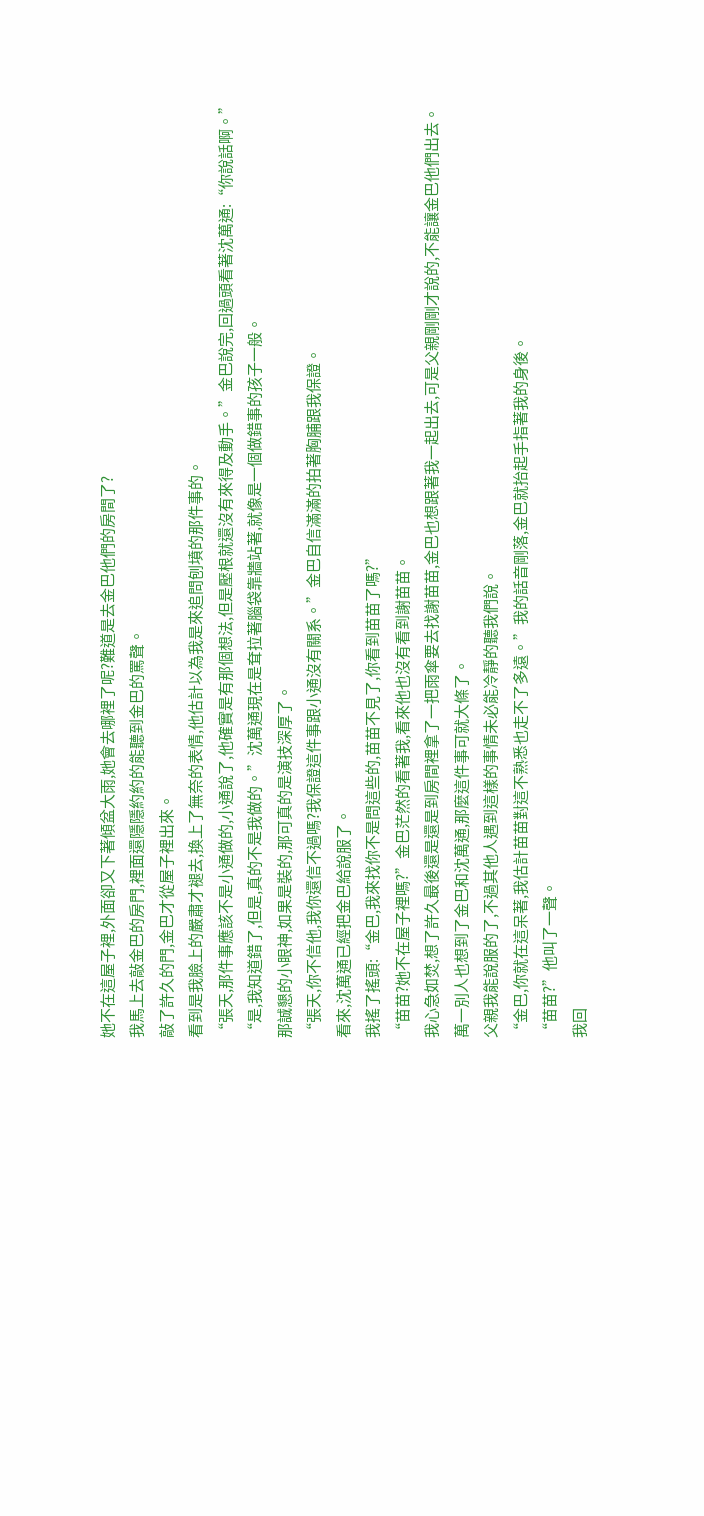她不在這屋子裡,外面卻又下著傾盆大雨,她會去哪裡了呢?難道是去金巴他們的房間了?
我馬上去敲金巴的房門,裡面還隱隱約約的能聽到金巴的罵聲。
敲了許久的門,金巴才從屋子裡出來。
看到是我臉上的嚴肅才褪去,換上了無奈的表情,他估計以為我是來追問刨墳的那件事的。
“張天,那件事應該不是小通做的,小通說了,他確實是有那個想法,但是壓根就還沒有來得及動手。”金巴說完,回過頭看著沈萬通:“你說話啊。”
“是,我知道錯了,但是,真的不是我做的。”沈萬通現在是耷拉著腦袋靠牆站著,就像是一個做錯事的孩子一般。
那誠懇的小眼神,如果是裝的,那可真的是演技深厚了。
“張天,你不信他,我你還信不過嗎?我保證這件事跟小通沒有關系。”金巴自信滿滿的拍著胸脯跟我保證。
看來,沈萬通已經把金巴給說服了。
我搖了搖頭:“金巴,我來找你不是問這些的,苗苗不見了,你看到苗苗了嗎?”
“苗苗?她不在屋子裡嗎?”金巴茫然的看著我,看來他也沒有看到謝苗苗。
我心急如焚,想了許久最後還是還是到房間裡拿了一把雨傘要去找謝苗苗,金巴也想跟著我一起出去,可是父親剛剛才說的,不能讓金巴他們出去。
萬一別人也想到了金巴和沈萬通,那麼這件事可就大條了。
父親我能說服的了,不過其他人遇到這樣的事情未必能冷靜的聽我們說。
“金巴,你就在這呆著,我估計苗苗對這不熟悉也走不了多遠。”我的話音剛落,金巴就抬起手指著我的身後。
“苗苗?”他叫了一聲。
我回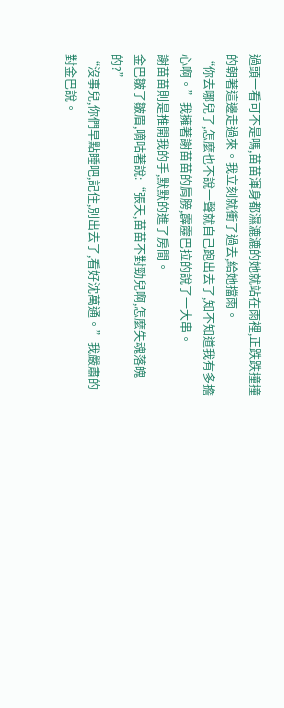過頭一看可不是嗎,苗苗渾身都濕漉漉的她就站在雨裡,正跌跌撞撞的朝著這邊走過來。我立刻就衝了過去,給她擋雨。
“你去哪兒了,怎麼也不說一聲就自己跑出去了,知不知道我有多擔心啊。”我擁著謝苗苗的肩膀,霹靂巴拉的說了一大串。
謝苗苗則是推開我的手,默默的進了房間。
金巴皺了皺眉,嘀咕著說:“張天,苗苗不對勁兒啊,怎麼失魂落魄的?”
“沒事兒,你們早點睡吧,記住,別出去了,看好沈萬通。”我嚴肅的對金巴說。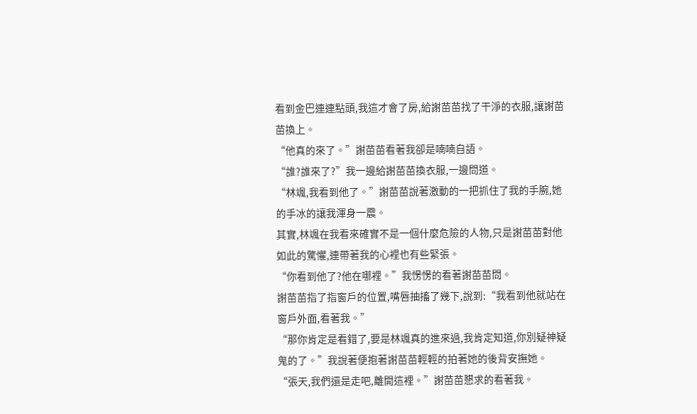看到金巴連連點頭,我這才會了房,給謝苗苗找了干淨的衣服,讓謝苗苗換上。
“他真的來了。”謝苗苗看著我卻是喃喃自語。
“誰?誰來了?”我一邊給謝苗苗換衣服,一邊問道。
“林颯,我看到他了。”謝苗苗說著激動的一把抓住了我的手腕,她的手冰的讓我渾身一震。
其實,林颯在我看來確實不是一個什麼危險的人物,只是謝苗苗對他如此的驚懼,連帶著我的心裡也有些緊張。
“你看到他了?他在哪裡。”我愣愣的看著謝苗苗問。
謝苗苗指了指窗戶的位置,嘴唇抽搐了幾下,說到:“我看到他就站在窗戶外面,看著我。”
“那你肯定是看錯了,要是林颯真的進來過,我肯定知道,你別疑神疑鬼的了。”我說著便抱著謝苗苗輕輕的拍著她的後背安撫她。
“張天,我們還是走吧,離開這裡。”謝苗苗懇求的看著我。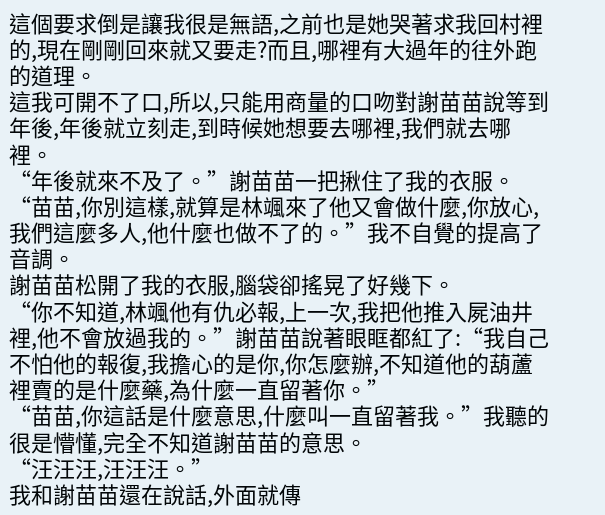這個要求倒是讓我很是無語,之前也是她哭著求我回村裡的,現在剛剛回來就又要走?而且,哪裡有大過年的往外跑的道理。
這我可開不了口,所以,只能用商量的口吻對謝苗苗說等到年後,年後就立刻走,到時候她想要去哪裡,我們就去哪裡。
“年後就來不及了。”謝苗苗一把揪住了我的衣服。
“苗苗,你別這樣,就算是林颯來了他又會做什麼,你放心,我們這麼多人,他什麼也做不了的。”我不自覺的提高了音調。
謝苗苗松開了我的衣服,腦袋卻搖晃了好幾下。
“你不知道,林颯他有仇必報,上一次,我把他推入屍油井裡,他不會放過我的。”謝苗苗說著眼眶都紅了:“我自己不怕他的報復,我擔心的是你,你怎麼辦,不知道他的葫蘆裡賣的是什麼藥,為什麼一直留著你。”
“苗苗,你這話是什麼意思,什麼叫一直留著我。”我聽的很是懵懂,完全不知道謝苗苗的意思。
“汪汪汪,汪汪汪。”
我和謝苗苗還在說話,外面就傳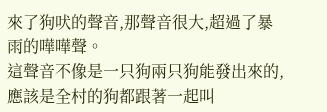來了狗吠的聲音,那聲音很大,超過了暴雨的嘩嘩聲。
這聲音不像是一只狗兩只狗能發出來的,應該是全村的狗都跟著一起叫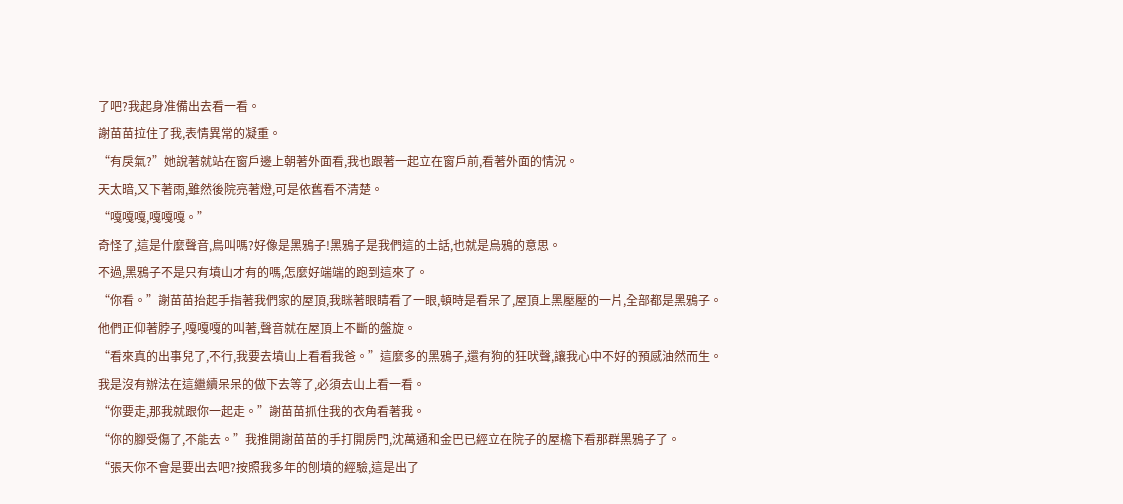了吧?我起身准備出去看一看。
謝苗苗拉住了我,表情異常的凝重。
“有戾氣?”她說著就站在窗戶邊上朝著外面看,我也跟著一起立在窗戶前,看著外面的情況。
天太暗,又下著雨,雖然後院亮著燈,可是依舊看不清楚。
“嘎嘎嘎,嘎嘎嘎。”
奇怪了,這是什麼聲音,鳥叫嗎?好像是黑鴉子!黑鴉子是我們這的土話,也就是烏鴉的意思。
不過,黑鴉子不是只有墳山才有的嗎,怎麼好端端的跑到這來了。
“你看。”謝苗苗抬起手指著我們家的屋頂,我眯著眼睛看了一眼,頓時是看呆了,屋頂上黑壓壓的一片,全部都是黑鴉子。
他們正仰著脖子,嘎嘎嘎的叫著,聲音就在屋頂上不斷的盤旋。
“看來真的出事兒了,不行,我要去墳山上看看我爸。”這麼多的黑鴉子,還有狗的狂吠聲,讓我心中不好的預感油然而生。
我是沒有辦法在這繼續呆呆的做下去等了,必須去山上看一看。
“你要走,那我就跟你一起走。”謝苗苗抓住我的衣角看著我。
“你的腳受傷了,不能去。”我推開謝苗苗的手打開房門,沈萬通和金巴已經立在院子的屋檐下看那群黑鴉子了。
“張天你不會是要出去吧?按照我多年的刨墳的經驗,這是出了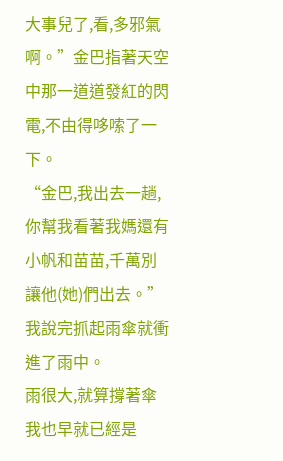大事兒了,看,多邪氣啊。”金巴指著天空中那一道道發紅的閃電,不由得哆嗦了一下。
“金巴,我出去一趟,你幫我看著我媽還有小帆和苗苗,千萬別讓他(她)們出去。”我說完抓起雨傘就衝進了雨中。
雨很大,就算撐著傘我也早就已經是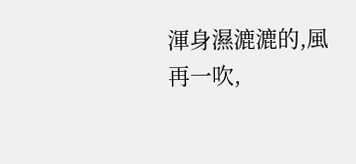渾身濕漉漉的,風再一吹,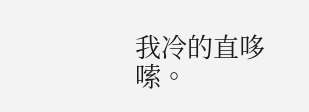我冷的直哆嗦。